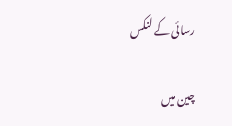رسائی کے لنکس

چین میں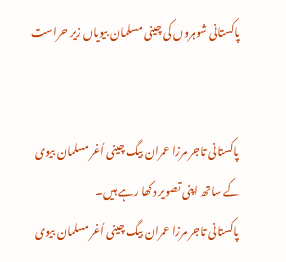پاکستانی شوہروں کی چینی مسلمان بیویاں زیر حراست


پاکستانی تاجر مرزا عمران بیگ چینی اُغر مسلمان بیوی کے ساتھ اپنی تصویر دکھا رہے ہیں۔
پاکستانی تاجر مرزا عمران بیگ چینی اُغر مسلمان بیوی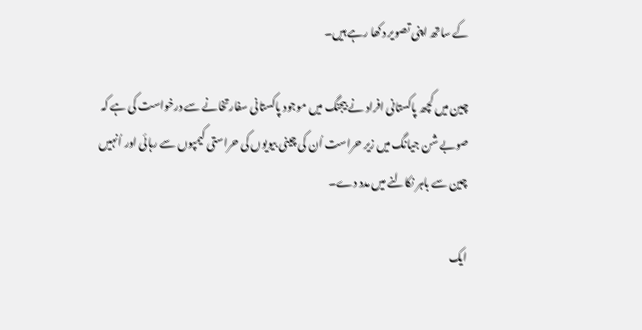کے ساتھ اپنی تصویر دکھا رہے ہیں۔

چین میں کچھ پاکستانی افراد نے بیجنگ میں موجود پاکستانی سفارتخانے سے درخواست کی ہے کہ صوبے شن جیانگ میں زیر حراست اُن کی چینی بیویوں کی حراستی کیمپوں سے رہائی اور اُنہیں چین سے باہر نکالنے میں مدد دے۔

ایک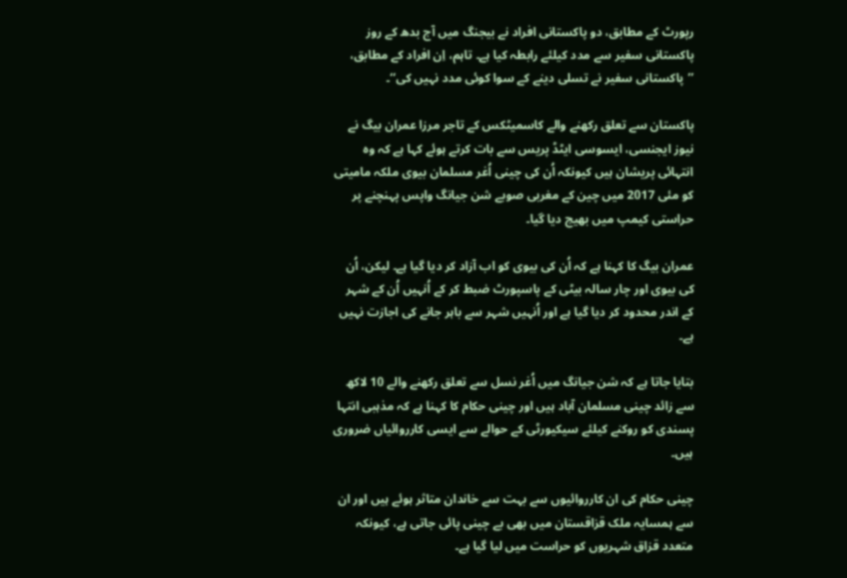رپورٹ کے مطابق، دو پاکستانی افراد نے بیجنگ میں آج بدھ کے روز پاکستانی سفیر سے مدد کیلئے رابطہ کیا ہے۔ تاہم، اِن افراد کے مطابق، ’’پاکستانی سفیر نے تسلی دینے کے سوا کوئی مدد نہیں کی‘‘۔

پاکستان سے تعلق رکھنے والے کاسمیٹکس کے تاجر مرزا عمران بیگ نے نیوز ایجنسی، ایسوسی ایٹڈ پریس سے بات کرتے ہوئے کہا ہے کہ وہ انتہائی پریشان ہیں کیونکہ اُن کی چینی اُغر مسلمان بیوی ملکہ مامیتی کو مئی 2017 میں چین کے مغربی صوبے شن جیانگ واپس پہنچنے پر حراستی کیمپ میں بھیج دیا گیا۔

عمران بیگ کا کہنا ہے کہ اُن کی بیوی کو اب آزاد کر دیا گیا ہے۔ لیکن، اُن کی بیوی اور چار سالہ بیٹی کے پاسپورٹ ضبط کر کے اُنہیں اُن کے شہر کے اندر محدود کر دیا گیا ہے اور اُنہیں شہر سے باہر جانے کی اجازت نہیں ہے۔

بتایا جاتا ہے کہ شن جیانگ میں اُغر نسل سے تعلق رکھنے والے 10 لاکھ سے زائد چینی مسلمان آباد ہیں اور چینی حکام کا کہنا ہے کہ مذہبی انتہا پسندی کو روکنے کیلئے سیکیورٹی کے حوالے سے ایسی کارروائیاں ضروری ہیں۔

چینی حکام کی ان کارروائیوں سے بہت سے خاندان متاثر ہوئے ہیں اور ان سے ہمسایہ ملک قزاقستان میں بھی بے چینی پائی جاتی ہے، کیونکہ متعدد قزاق شہریوں کو حراست میں لیا گیا ہے۔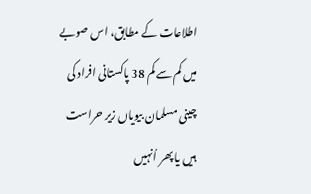اطلاعات کے مطابق، اس صوبے میں کم سے کم 38 پاکستانی افراد کی چینی مسلمان بیویاں زیر حراست ہیں یا پھر اُنہیں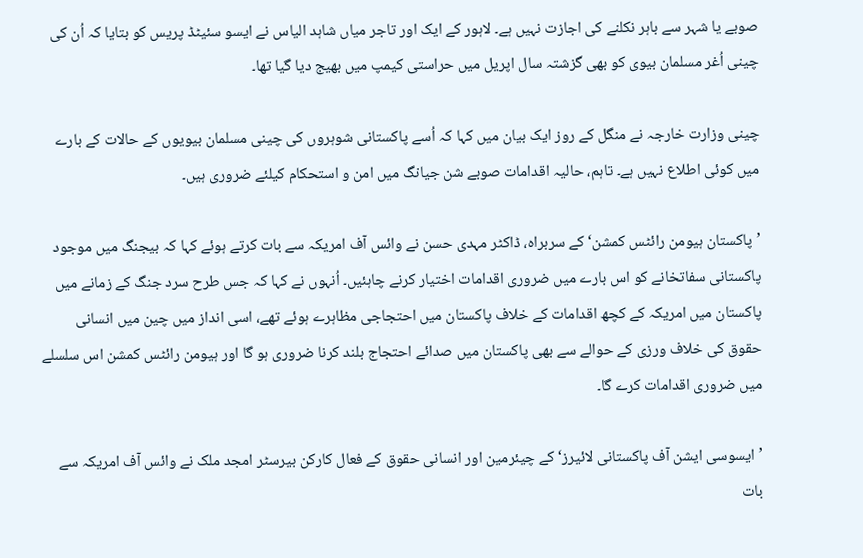صوبے یا شہر سے باہر نکلنے کی اجازت نہیں ہے۔ لاہور کے ایک اور تاجر میاں شاہد الیاس نے ایسو سئیٹڈ پریس کو بتایا کہ اُن کی چینی اُغر مسلمان بیوی کو بھی گزشتہ سال اپریل میں حراستی کیمپ میں بھیج دیا گیا تھا۔

چینی وزارت خارجہ نے منگل کے روز ایک بیان میں کہا کہ اُسے پاکستانی شوہروں کی چینی مسلمان بیویوں کے حالات کے بارے میں کوئی اطلاع نہیں ہے۔ تاہم، حالیہ اقدامات صوبے شن جیانگ میں امن و استحکام کیلئے ضروری ہیں۔

’پاکستان ہیومن رائٹس کمشن‘ کے سربراہ، ڈاکٹر مہدی حسن نے وائس آف امریکہ سے بات کرتے ہوئے کہا کہ بیجنگ میں موجود پاکستانی سفاتخانے کو اس بارے میں ضروری اقدامات اختیار کرنے چاہئیں۔ اُنہوں نے کہا کہ جس طرح سرد جنگ کے زمانے میں پاکستان میں امریکہ کے کچھ اقدامات کے خلاف پاکستان میں احتجاجی مظاہرے ہوئے تھے، اسی انداز میں چین میں انسانی حقوق کی خلاف ورزی کے حوالے سے بھی پاکستان میں صدائے احتجاج بلند کرنا ضروری ہو گا اور ہیومن رائٹس کمشن اس سلسلے میں ضروری اقدامات کرے گا۔

’ایسوسی ایشن آف پاکستانی لائیرز‘ کے چیئرمین اور انسانی حقوق کے فعال کارکن بیرسٹر امجد ملک نے وائس آف امریکہ سے بات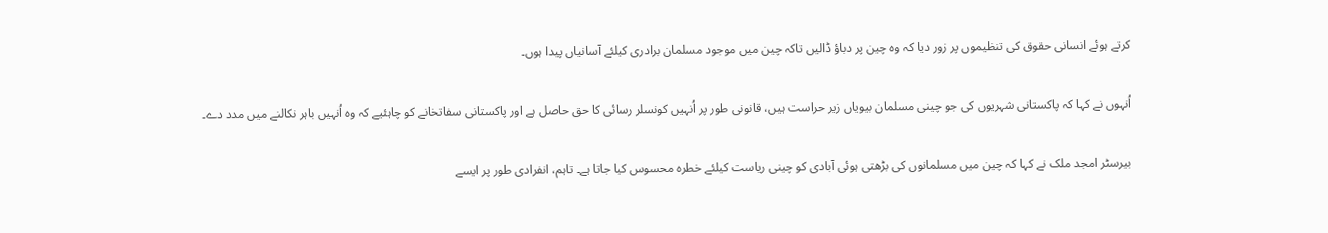کرتے ہوئے انسانی حقوق کی تنظیموں پر زور دیا کہ وہ چین پر دباؤ ڈالیں تاکہ چین میں موجود مسلمان برادری کیلئے آسانیاں پیدا ہوں۔

اُنہوں نے کہا کہ پاکستانی شہریوں کی جو چینی مسلمان بیویاں زیر حراست ہیں، قانونی طور پر اُنہیں کونسلر رسائی کا حق حاصل ہے اور پاکستانی سفاتخانے کو چاہئیے کہ وہ اُنہیں باہر نکالنے میں مدد دے۔

بیرسٹر امجد ملک نے کہا کہ چین میں مسلمانوں کی بڑھتی ہوئی آبادی کو چینی ریاست کیلئے خطرہ محسوس کیا جاتا ہے۔ تاہم، انفرادی طور پر ایسے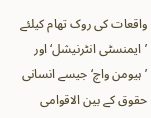واقعات کی روک تھام کیلئے ’ایمنسٹی انٹرنیشل‘ اور ’ہیومن واچ‘ جیسے انسانی حقوق کے بین الاقوامی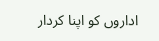اداروں کو اپنا کردار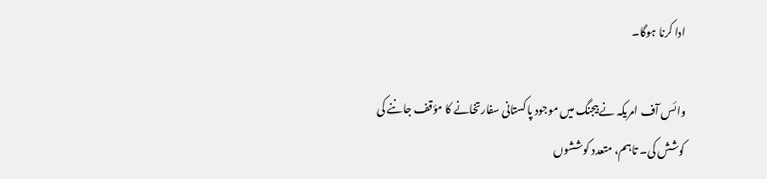ادا کرنا ہوگا۔

وائس آف امریکہ نے بیجنگ میں موجود پاکستانی سفارتخانے کا مؤقف جاننے کی کوشش کی۔ تاہم، متعدد کوششوں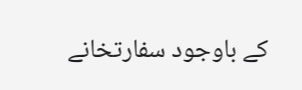کے باوجود سفارتخانے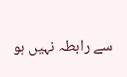سے رابطہ نہیں ہو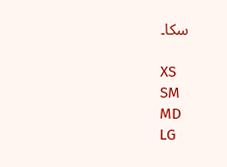سکا۔

XS
SM
MD
LG